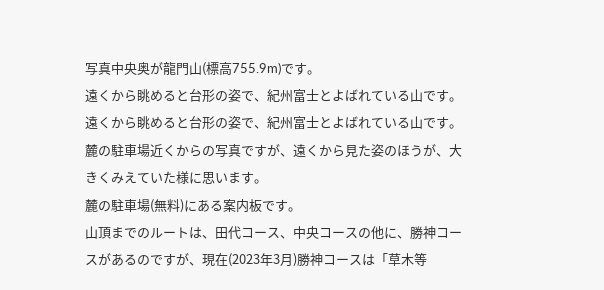写真中央奥が龍門山(標高755.9m)です。
遠くから眺めると台形の姿で、紀州富士とよばれている山です。
遠くから眺めると台形の姿で、紀州富士とよばれている山です。
麓の駐車場近くからの写真ですが、遠くから見た姿のほうが、大きくみえていた様に思います。
麓の駐車場(無料)にある案内板です。
山頂までのルートは、田代コース、中央コースの他に、勝神コースがあるのですが、現在(2023年3月)勝神コースは「草木等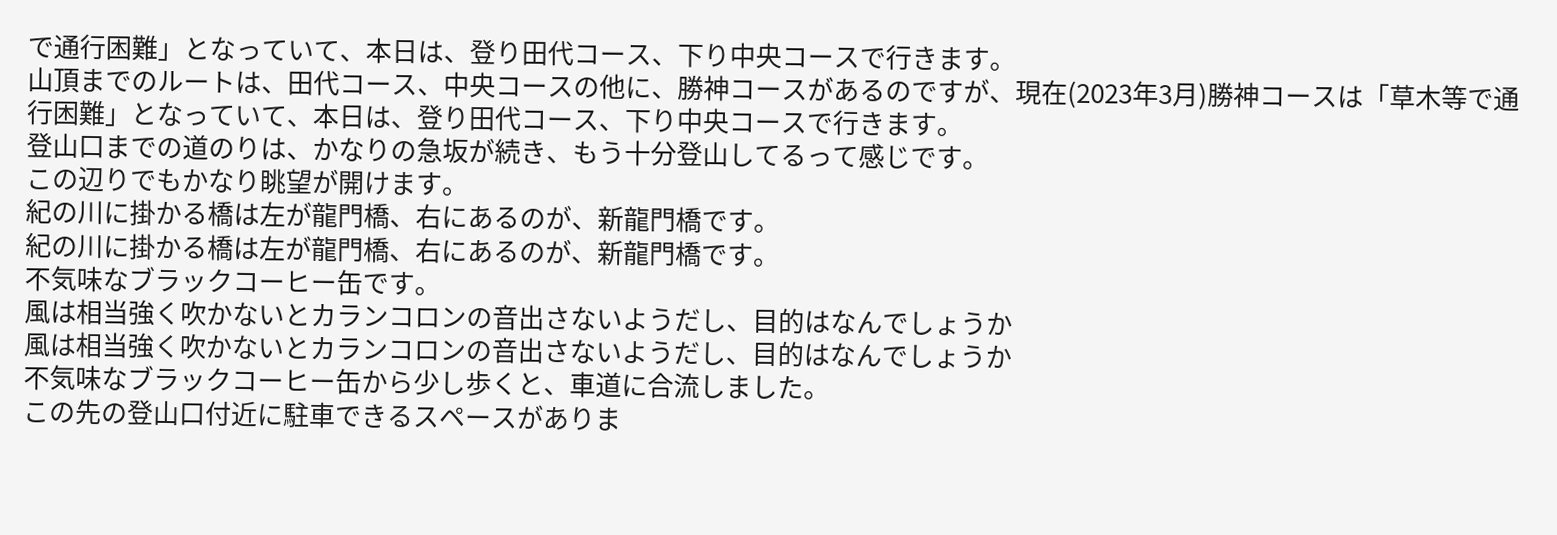で通行困難」となっていて、本日は、登り田代コース、下り中央コースで行きます。
山頂までのルートは、田代コース、中央コースの他に、勝神コースがあるのですが、現在(2023年3月)勝神コースは「草木等で通行困難」となっていて、本日は、登り田代コース、下り中央コースで行きます。
登山口までの道のりは、かなりの急坂が続き、もう十分登山してるって感じです。
この辺りでもかなり眺望が開けます。
紀の川に掛かる橋は左が龍門橋、右にあるのが、新龍門橋です。
紀の川に掛かる橋は左が龍門橋、右にあるのが、新龍門橋です。
不気味なブラックコーヒー缶です。
風は相当強く吹かないとカランコロンの音出さないようだし、目的はなんでしょうか
風は相当強く吹かないとカランコロンの音出さないようだし、目的はなんでしょうか
不気味なブラックコーヒー缶から少し歩くと、車道に合流しました。
この先の登山口付近に駐車できるスペースがありま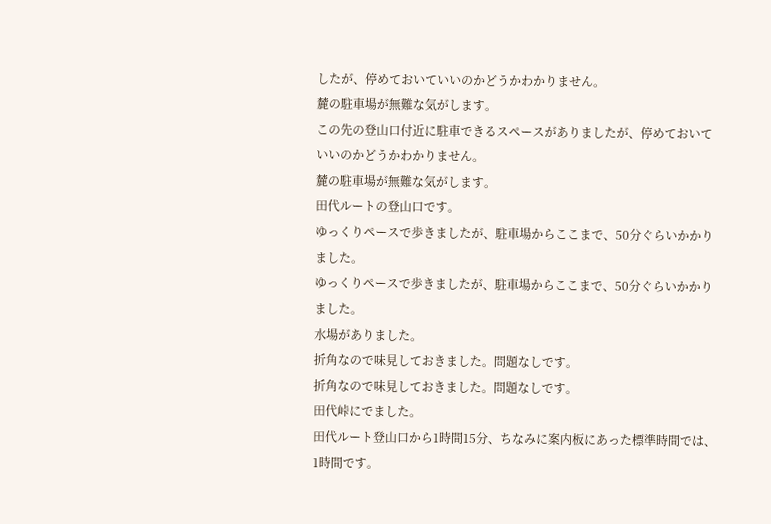したが、停めておいていいのかどうかわかりません。
麓の駐車場が無難な気がします。
この先の登山口付近に駐車できるスペースがありましたが、停めておいていいのかどうかわかりません。
麓の駐車場が無難な気がします。
田代ルートの登山口です。
ゆっくりペースで歩きましたが、駐車場からここまで、50分ぐらいかかりました。
ゆっくりペースで歩きましたが、駐車場からここまで、50分ぐらいかかりました。
水場がありました。
折角なので味見しておきました。問題なしです。
折角なので味見しておきました。問題なしです。
田代峠にでました。
田代ルート登山口から1時間15分、ちなみに案内板にあった標準時間では、1時間です。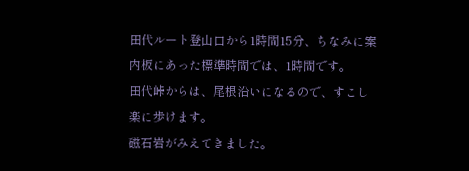田代ルート登山口から1時間15分、ちなみに案内板にあった標準時間では、1時間です。
田代峠からは、尾根沿いになるので、すこし楽に歩けます。
磁石岩がみえてきました。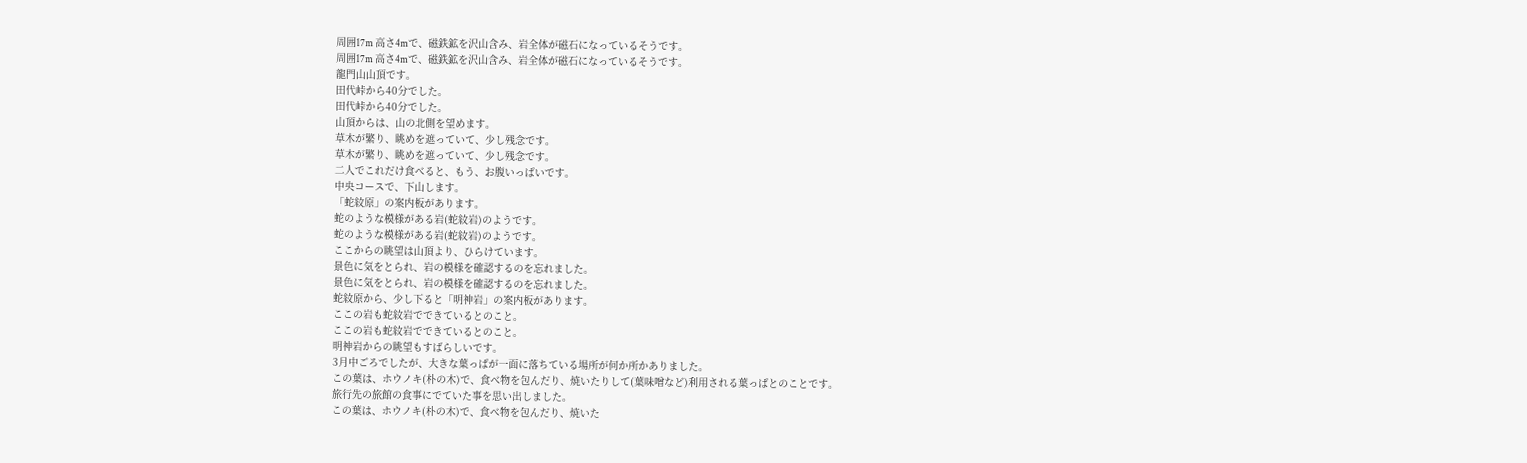周囲17m 高さ4mで、磁鉄鉱を沢山含み、岩全体が磁石になっているそうです。
周囲17m 高さ4mで、磁鉄鉱を沢山含み、岩全体が磁石になっているそうです。
龍門山山頂です。
田代峠から40分でした。
田代峠から40分でした。
山頂からは、山の北側を望めます。
草木が繁り、眺めを遮っていて、少し残念です。
草木が繁り、眺めを遮っていて、少し残念です。
二人でこれだけ食べると、もう、お腹いっぱいです。
中央コースで、下山します。
「蛇紋原」の案内板があります。
蛇のような模様がある岩(蛇紋岩)のようです。
蛇のような模様がある岩(蛇紋岩)のようです。
ここからの眺望は山頂より、ひらけています。
景色に気をとられ、岩の模様を確認するのを忘れました。
景色に気をとられ、岩の模様を確認するのを忘れました。
蛇紋原から、少し下ると「明神岩」の案内板があります。
ここの岩も蛇紋岩でできているとのこと。
ここの岩も蛇紋岩でできているとのこと。
明神岩からの眺望もすばらしいです。
3月中ごろでしたが、大きな葉っぱが一面に落ちている場所が何か所かありました。
この葉は、ホウノキ(朴の木)で、食べ物を包んだり、焼いたりして(葉味噌など)利用される葉っぱとのことです。
旅行先の旅館の食事にでていた事を思い出しました。
この葉は、ホウノキ(朴の木)で、食べ物を包んだり、焼いた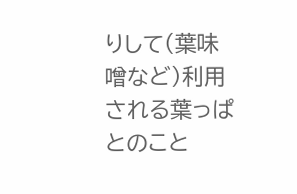りして(葉味噌など)利用される葉っぱとのこと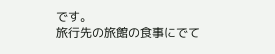です。
旅行先の旅館の食事にでて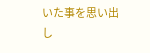いた事を思い出し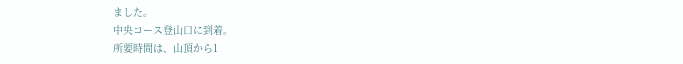ました。
中央コース登山口に到着。
所要時間は、山頂から1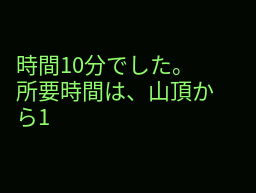時間10分でした。
所要時間は、山頂から1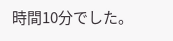時間10分でした。